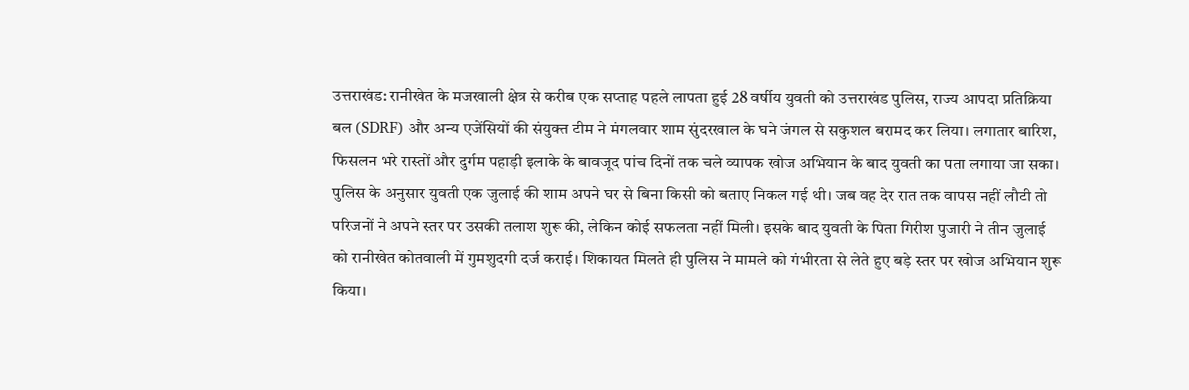उत्तराखंड: रानीखेत के मजखाली क्षेत्र से करीब एक सप्ताह पहले लापता हुई 28 वर्षीय युवती को उत्तराखंड पुलिस, राज्य आपदा प्रतिक्रिया बल (SDRF) और अन्य एजेंसियों की संयुक्त टीम ने मंगलवार शाम सुंदरखाल के घने जंगल से सकुशल बरामद कर लिया। लगातार बारिश, फिसलन भरे रास्तों और दुर्गम पहाड़ी इलाके के बावजूद पांच दिनों तक चले व्यापक खोज अभियान के बाद युवती का पता लगाया जा सका।
पुलिस के अनुसार युवती एक जुलाई की शाम अपने घर से बिना किसी को बताए निकल गई थी। जब वह देर रात तक वापस नहीं लौटी तो परिजनों ने अपने स्तर पर उसकी तलाश शुरू की, लेकिन कोई सफलता नहीं मिली। इसके बाद युवती के पिता गिरीश पुजारी ने तीन जुलाई को रानीखेत कोतवाली में गुमशुदगी दर्ज कराई। शिकायत मिलते ही पुलिस ने मामले को गंभीरता से लेते हुए बड़े स्तर पर खोज अभियान शुरू किया।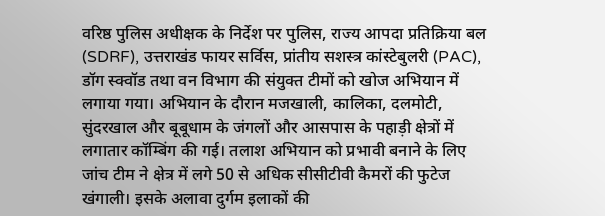वरिष्ठ पुलिस अधीक्षक के निर्देश पर पुलिस, राज्य आपदा प्रतिक्रिया बल (SDRF), उत्तराखंड फायर सर्विस, प्रांतीय सशस्त्र कांस्टेबुलरी (PAC), डॉग स्क्वॉड तथा वन विभाग की संयुक्त टीमों को खोज अभियान में लगाया गया। अभियान के दौरान मजखाली, कालिका, दलमोटी, सुंदरखाल और बूबूधाम के जंगलों और आसपास के पहाड़ी क्षेत्रों में लगातार कॉम्बिंग की गई। तलाश अभियान को प्रभावी बनाने के लिए जांच टीम ने क्षेत्र में लगे 50 से अधिक सीसीटीवी कैमरों की फुटेज खंगाली। इसके अलावा दुर्गम इलाकों की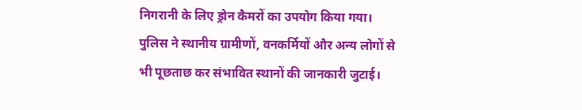निगरानी के लिए ड्रोन कैमरों का उपयोग किया गया। पुलिस ने स्थानीय ग्रामीणों, वनकर्मियों और अन्य लोगों से भी पूछताछ कर संभावित स्थानों की जानकारी जुटाई।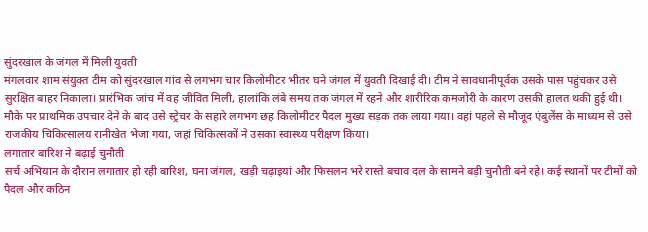सुंदरखाल के जंगल में मिली युवती
मंगलवार शाम संयुक्त टीम को सुंदरखाल गांव से लगभग चार किलोमीटर भीतर घने जंगल में युवती दिखाई दी। टीम ने सावधानीपूर्वक उसके पास पहुंचकर उसे सुरक्षित बाहर निकाला। प्रारंभिक जांच में वह जीवित मिली, हालांकि लंबे समय तक जंगल में रहने और शारीरिक कमजोरी के कारण उसकी हालत थकी हुई थी। मौके पर प्राथमिक उपचार देने के बाद उसे स्ट्रेचर के सहारे लगभग छह किलोमीटर पैदल मुख्य सड़क तक लाया गया। वहां पहले से मौजूद एंबुलेंस के माध्यम से उसे राजकीय चिकित्सालय रानीखेत भेजा गया, जहां चिकित्सकों ने उसका स्वास्थ्य परीक्षण किया।
लगातार बारिश ने बढ़ाई चुनौती
सर्च अभियान के दौरान लगातार हो रही बारिश, घना जंगल, खड़ी चढ़ाइयां और फिसलन भरे रास्ते बचाव दल के सामने बड़ी चुनौती बने रहे। कई स्थानों पर टीमों को पैदल और कठिन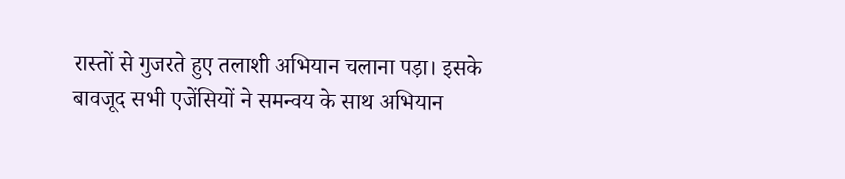रास्तों से गुजरते हुए तलाशी अभियान चलाना पड़ा। इसके बावजूद सभी एजेंसियों ने समन्वय के साथ अभियान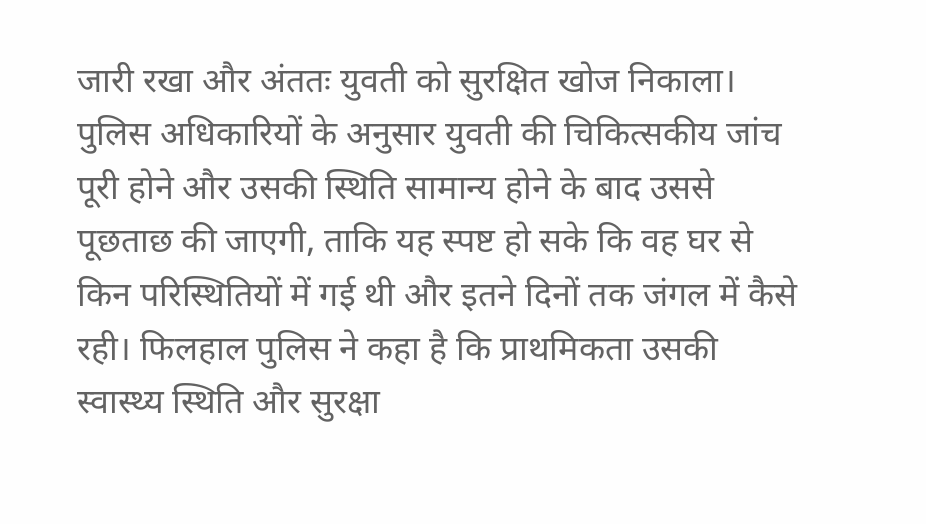जारी रखा और अंततः युवती को सुरक्षित खोज निकाला।
पुलिस अधिकारियों के अनुसार युवती की चिकित्सकीय जांच पूरी होने और उसकी स्थिति सामान्य होने के बाद उससे पूछताछ की जाएगी, ताकि यह स्पष्ट हो सके कि वह घर से किन परिस्थितियों में गई थी और इतने दिनों तक जंगल में कैसे रही। फिलहाल पुलिस ने कहा है कि प्राथमिकता उसकी स्वास्थ्य स्थिति और सुरक्षा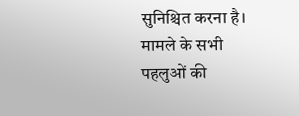सुनिश्चित करना है। मामले के सभी पहलुओं की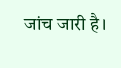जांच जारी है।